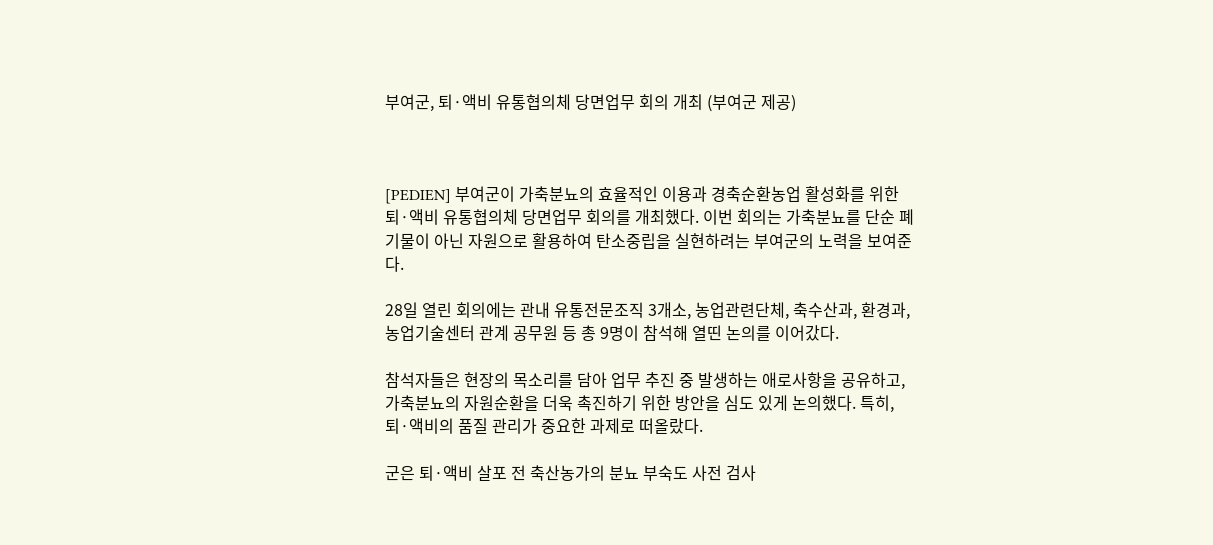부여군, 퇴·액비 유통협의체 당면업무 회의 개최 (부여군 제공)



[PEDIEN] 부여군이 가축분뇨의 효율적인 이용과 경축순환농업 활성화를 위한 퇴·액비 유통협의체 당면업무 회의를 개최했다. 이번 회의는 가축분뇨를 단순 폐기물이 아닌 자원으로 활용하여 탄소중립을 실현하려는 부여군의 노력을 보여준다.

28일 열린 회의에는 관내 유통전문조직 3개소, 농업관련단체, 축수산과, 환경과, 농업기술센터 관계 공무원 등 총 9명이 참석해 열띤 논의를 이어갔다.

참석자들은 현장의 목소리를 담아 업무 추진 중 발생하는 애로사항을 공유하고, 가축분뇨의 자원순환을 더욱 촉진하기 위한 방안을 심도 있게 논의했다. 특히, 퇴·액비의 품질 관리가 중요한 과제로 떠올랐다.

군은 퇴·액비 살포 전 축산농가의 분뇨 부숙도 사전 검사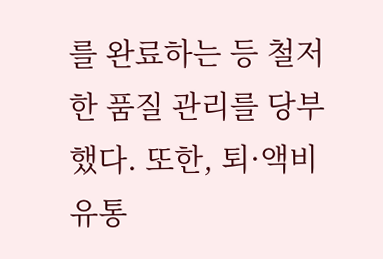를 완료하는 등 철저한 품질 관리를 당부했다. 또한, 퇴·액비 유통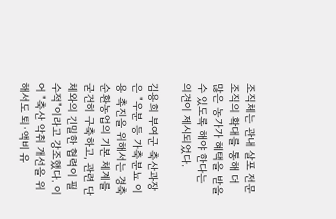조직체는 관내 살포 전문 조직의 확대를 통해 더 많은 농가가 혜택을 받을 수 있도록 해야 한다는 의견이 제시되었다.

김용희 부여군 축산과장은 "우분 등 가축분뇨 이용 촉진을 위해서는 경축순환농업의 기본 체계를 굳건히 구축하고, 관련 단체와의 긴밀한 협력이 필수적"이라고 강조했다. 이어 "축산 악취 개선을 위해서도 퇴·액비 유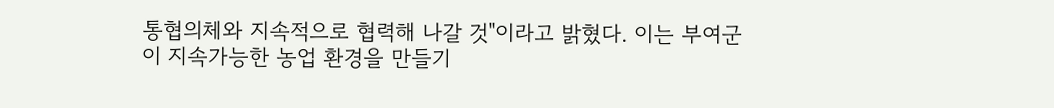통협의체와 지속적으로 협력해 나갈 것"이라고 밝혔다. 이는 부여군이 지속가능한 농업 환경을 만들기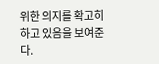위한 의지를 확고히 하고 있음을 보여준다.